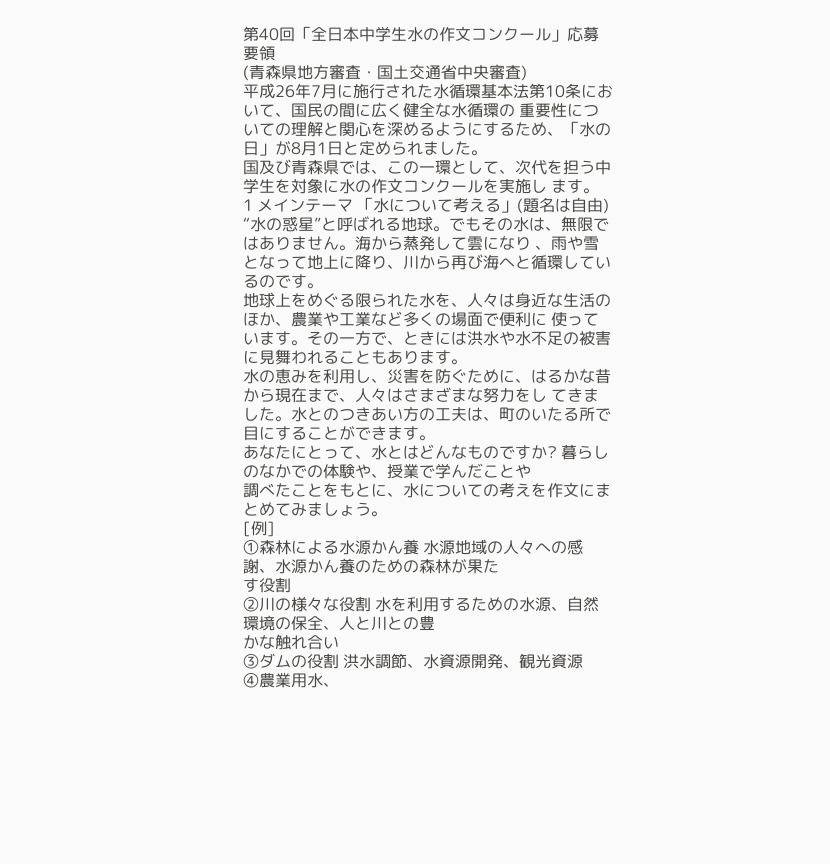第40回「全日本中学生水の作文コンクール」応募要領
(青森県地方審査・国土交通省中央審査)
平成26年7月に施行された水循環基本法第10条において、国民の間に広く健全な水循環の 重要性についての理解と関心を深めるようにするため、「水の日」が8月1日と定められました。
国及び青森県では、この一環として、次代を担う中学生を対象に水の作文コンクールを実施し ます。
1 メインテーマ 「水について考える」(題名は自由)
“水の惑星”と呼ばれる地球。でもその水は、無限ではありません。海から蒸発して雲になり 、雨や雪となって地上に降り、川から再び海へと循環しているのです。
地球上をめぐる限られた水を、人々は身近な生活のほか、農業や工業など多くの場面で便利に 使っています。その一方で、ときには洪水や水不足の被害に見舞われることもあります。
水の恵みを利用し、災害を防ぐために、はるかな昔から現在まで、人々はさまざまな努力をし てきました。水とのつきあい方の工夫は、町のいたる所で目にすることができます。
あなたにとって、水とはどんなものですか? 暮らしのなかでの体験や、授業で学んだことや
調べたことをもとに、水についての考えを作文にまとめてみましょう。
[例]
①森林による水源かん養 水源地域の人々への感謝、水源かん養のための森林が果た
す役割
②川の様々な役割 水を利用するための水源、自然環境の保全、人と川との豊
かな触れ合い
③ダムの役割 洪水調節、水資源開発、観光資源
④農業用水、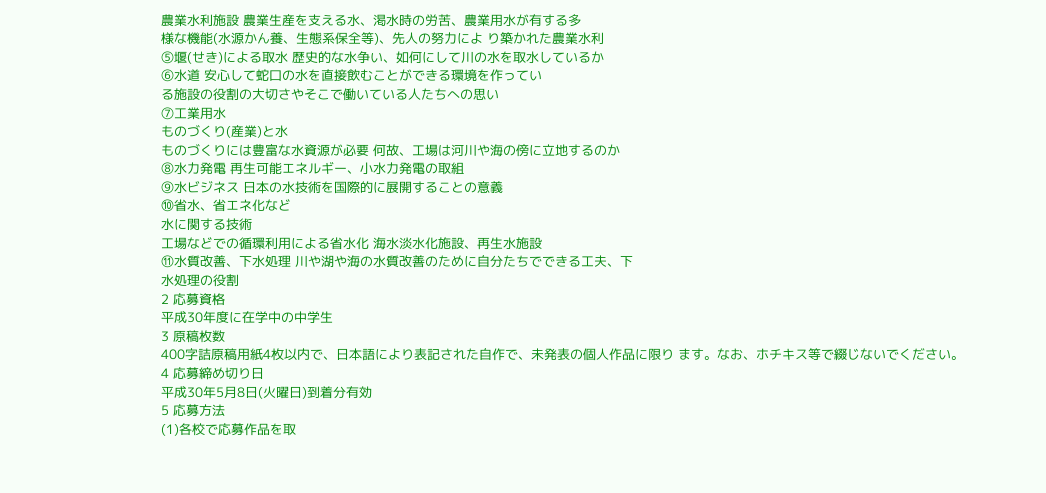農業水利施設 農業生産を支える水、渇水時の労苦、農業用水が有する多
様な機能(水源かん養、生態系保全等)、先人の努力によ り築かれた農業水利
⑤堰(せき)による取水 歴史的な水争い、如何にして川の水を取水しているか
⑥水道 安心して蛇口の水を直接飲むことができる環境を作ってい
る施設の役割の大切さやそこで働いている人たちへの思い
⑦工業用水
ものづくり(産業)と水
ものづくりには豊富な水資源が必要 何故、工場は河川や海の傍に立地するのか
⑧水力発電 再生可能エネルギー、小水力発電の取組
⑨水ビジネス 日本の水技術を国際的に展開することの意義
⑩省水、省エネ化など
水に関する技術
工場などでの循環利用による省水化 海水淡水化施設、再生水施設
⑪水質改善、下水処理 川や湖や海の水質改善のために自分たちでできる工夫、下
水処理の役割
2 応募資格
平成30年度に在学中の中学生
3 原稿枚数
400字詰原稿用紙4枚以内で、日本語により表記された自作で、未発表の個人作品に限り ます。なお、ホチキス等で綴じないでください。
4 応募締め切り日
平成30年5月8日(火曜日)到着分有効
5 応募方法
(1)各校で応募作品を取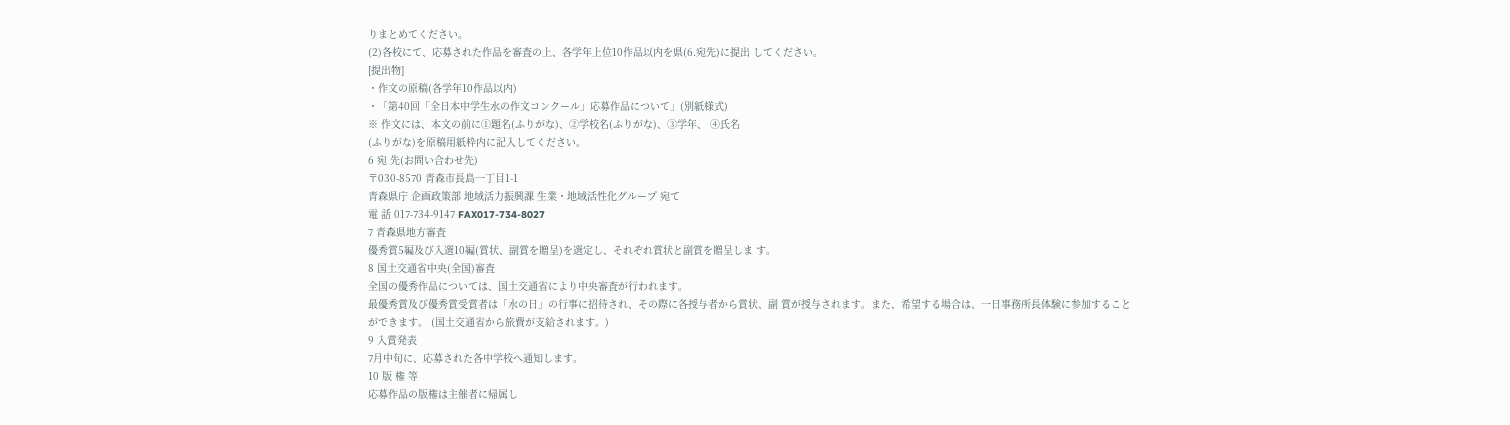りまとめてください。
(2)各校にて、応募された作品を審査の上、各学年上位10作品以内を県(6.宛先)に提出 してください。
[提出物]
・作文の原稿(各学年10作品以内)
・「第40回「全日本中学生水の作文コンクール」応募作品について」(別紙様式)
※ 作文には、本文の前に①題名(ふりがな)、②学校名(ふりがな)、③学年、 ④氏名
(ふりがな)を原稿用紙枠内に記入してください。
6 宛 先(お問い合わせ先)
〒030-8570 青森市長島一丁目1-1
青森県庁 企画政策部 地域活力振興課 生業・地域活性化グループ 宛て
電 話 017-734-9147 FAX017-734-8027
7 青森県地方審査
優秀賞5編及び入選10編(賞状、副賞を贈呈)を選定し、それぞれ賞状と副賞を贈呈しま す。
8 国土交通省中央(全国)審査
全国の優秀作品については、国土交通省により中央審査が行われます。
最優秀賞及び優秀賞受賞者は「水の日」の行事に招待され、その際に各授与者から賞状、副 賞が授与されます。また、希望する場合は、一日事務所長体験に参加することができます。 (国土交通省から旅費が支給されます。)
9 入賞発表
7月中旬に、応募された各中学校へ通知します。
10 版 権 等
応募作品の版権は主催者に帰属し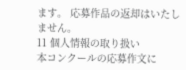ます。 応募作品の返却はいたしません。
11 個人情報の取り扱い
本コンクールの応募作文に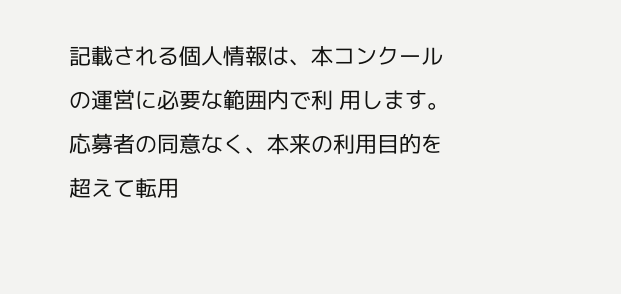記載される個人情報は、本コンクールの運営に必要な範囲内で利 用します。応募者の同意なく、本来の利用目的を超えて転用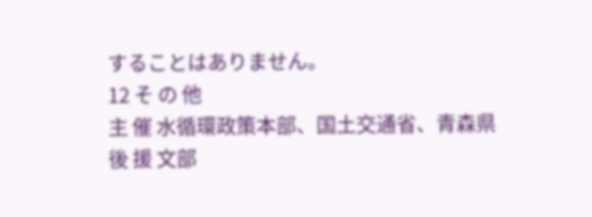することはありません。
12 そ の 他
主 催 水循環政策本部、国土交通省、青森県
後 援 文部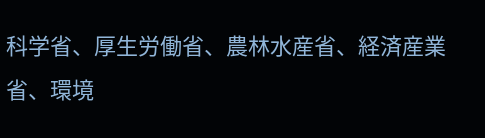科学省、厚生労働省、農林水産省、経済産業省、環境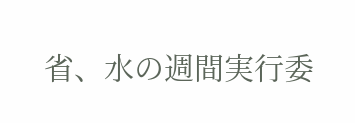省、水の週間実行委